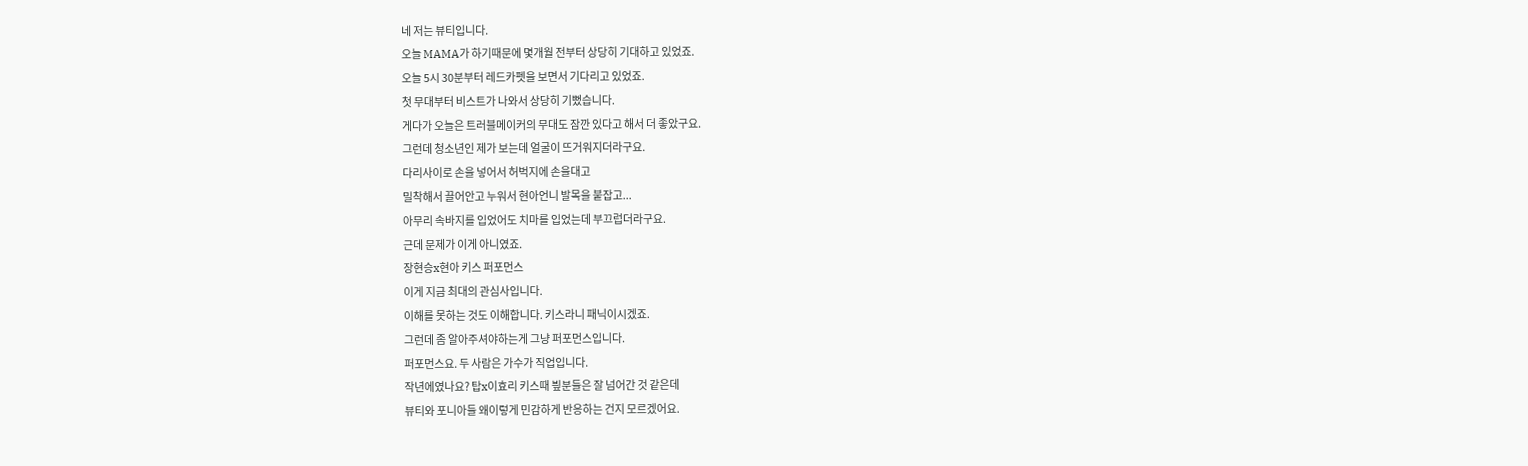네 저는 뷰티입니다.
오늘 MAMA가 하기때문에 몇개월 전부터 상당히 기대하고 있었죠.
오늘 5시 30분부터 레드카펫을 보면서 기다리고 있었죠.
첫 무대부터 비스트가 나와서 상당히 기뻤습니다.
게다가 오늘은 트러블메이커의 무대도 잠깐 있다고 해서 더 좋았구요.
그런데 청소년인 제가 보는데 얼굴이 뜨거워지더라구요.
다리사이로 손을 넣어서 허벅지에 손을대고
밀착해서 끌어안고 누워서 현아언니 발목을 붙잡고...
아무리 속바지를 입었어도 치마를 입었는데 부끄럽더라구요.
근데 문제가 이게 아니였죠.
장현승x현아 키스 퍼포먼스
이게 지금 최대의 관심사입니다.
이해를 못하는 것도 이해합니다. 키스라니 패닉이시겠죠.
그런데 좀 알아주셔야하는게 그냥 퍼포먼스입니다.
퍼포먼스요. 두 사람은 가수가 직업입니다.
작년에였나요? 탑x이효리 키스때 빂분들은 잘 넘어간 것 같은데
뷰티와 포니아들 왜이렇게 민감하게 반응하는 건지 모르겠어요.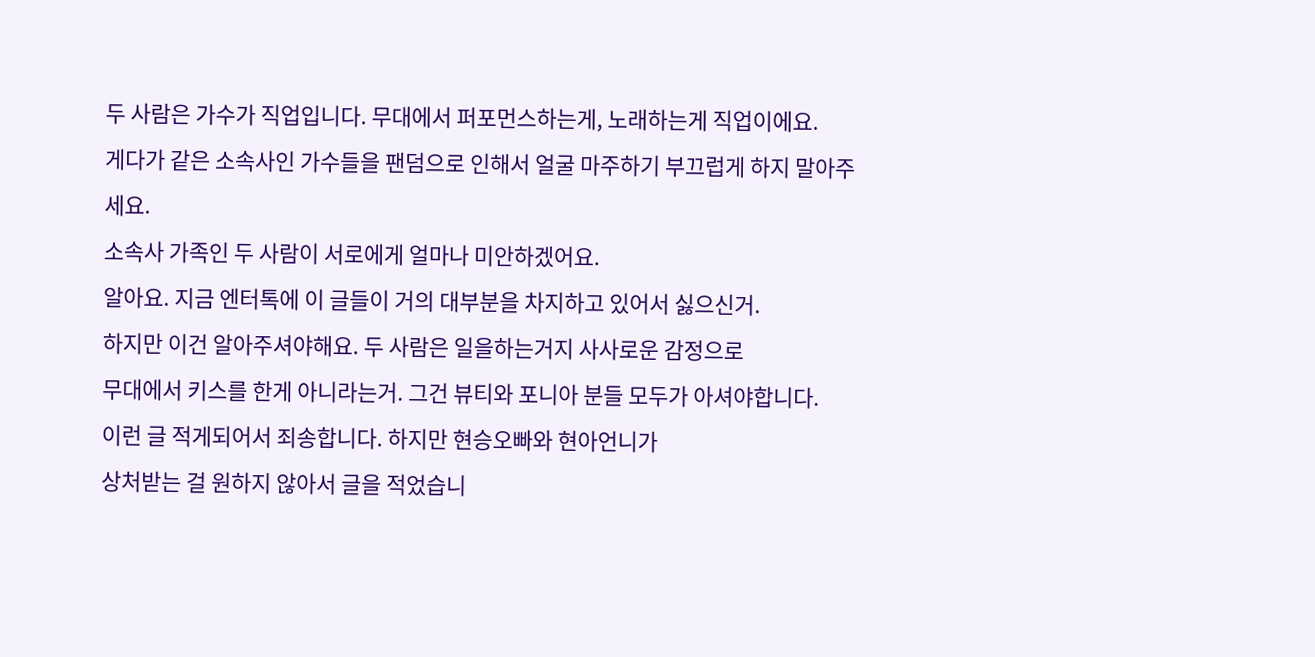두 사람은 가수가 직업입니다. 무대에서 퍼포먼스하는게, 노래하는게 직업이에요.
게다가 같은 소속사인 가수들을 팬덤으로 인해서 얼굴 마주하기 부끄럽게 하지 말아주세요.
소속사 가족인 두 사람이 서로에게 얼마나 미안하겠어요.
알아요. 지금 엔터톡에 이 글들이 거의 대부분을 차지하고 있어서 싫으신거.
하지만 이건 알아주셔야해요. 두 사람은 일을하는거지 사사로운 감정으로
무대에서 키스를 한게 아니라는거. 그건 뷰티와 포니아 분들 모두가 아셔야합니다.
이런 글 적게되어서 죄송합니다. 하지만 현승오빠와 현아언니가
상처받는 걸 원하지 않아서 글을 적었습니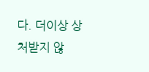다. 더이상 상처받지 않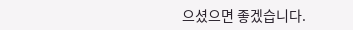으셨으면 좋겠습니다.